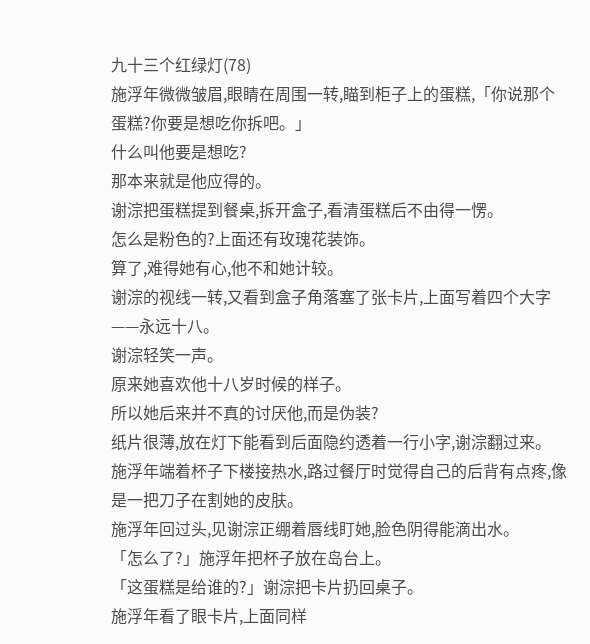九十三个红绿灯(78)
施浮年微微皱眉,眼睛在周围一转,瞄到柜子上的蛋糕,「你说那个蛋糕?你要是想吃你拆吧。」
什么叫他要是想吃?
那本来就是他应得的。
谢淙把蛋糕提到餐桌,拆开盒子,看清蛋糕后不由得一愣。
怎么是粉色的?上面还有玫瑰花装饰。
算了,难得她有心,他不和她计较。
谢淙的视线一转,又看到盒子角落塞了张卡片,上面写着四个大字——永远十八。
谢淙轻笑一声。
原来她喜欢他十八岁时候的样子。
所以她后来并不真的讨厌他,而是伪装?
纸片很薄,放在灯下能看到后面隐约透着一行小字,谢淙翻过来。
施浮年端着杯子下楼接热水,路过餐厅时觉得自己的后背有点疼,像是一把刀子在割她的皮肤。
施浮年回过头,见谢淙正绷着唇线盯她,脸色阴得能滴出水。
「怎么了?」施浮年把杯子放在岛台上。
「这蛋糕是给谁的?」谢淙把卡片扔回桌子。
施浮年看了眼卡片,上面同样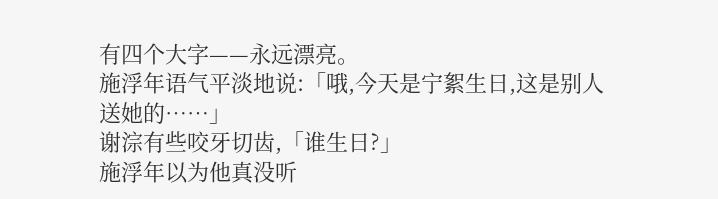有四个大字——永远漂亮。
施浮年语气平淡地说:「哦,今天是宁絮生日,这是别人送她的……」
谢淙有些咬牙切齿,「谁生日?」
施浮年以为他真没听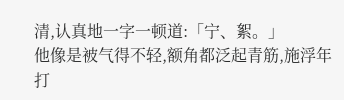清,认真地一字一顿道:「宁、絮。」
他像是被气得不轻,额角都泛起青筋,施浮年打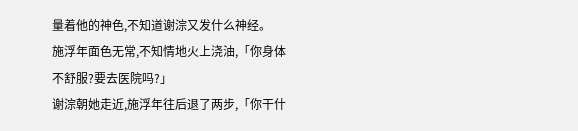量着他的神色,不知道谢淙又发什么神经。
施浮年面色无常,不知情地火上浇油,「你身体不舒服?要去医院吗?」
谢淙朝她走近,施浮年往后退了两步,「你干什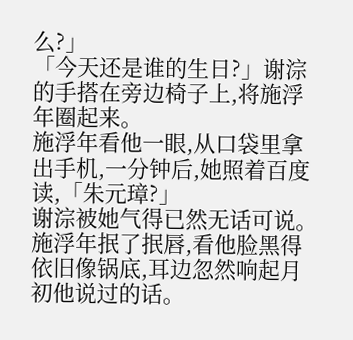么?」
「今天还是谁的生日?」谢淙的手搭在旁边椅子上,将施浮年圈起来。
施浮年看他一眼,从口袋里拿出手机,一分钟后,她照着百度读,「朱元璋?」
谢淙被她气得已然无话可说。
施浮年抿了抿唇,看他脸黑得依旧像锅底,耳边忽然响起月初他说过的话。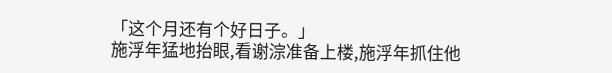「这个月还有个好日子。」
施浮年猛地抬眼,看谢淙准备上楼,施浮年抓住他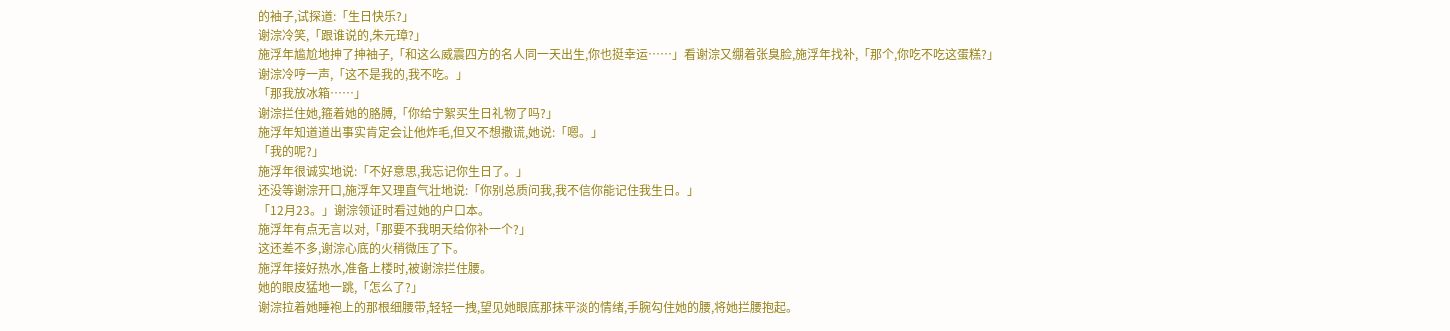的袖子,试探道:「生日快乐?」
谢淙冷笑,「跟谁说的,朱元璋?」
施浮年尴尬地抻了抻袖子,「和这么威震四方的名人同一天出生,你也挺幸运……」看谢淙又绷着张臭脸,施浮年找补,「那个,你吃不吃这蛋糕?」
谢淙冷哼一声,「这不是我的,我不吃。」
「那我放冰箱……」
谢淙拦住她,箍着她的胳膊,「你给宁絮买生日礼物了吗?」
施浮年知道道出事实肯定会让他炸毛,但又不想撒谎,她说:「嗯。」
「我的呢?」
施浮年很诚实地说:「不好意思,我忘记你生日了。」
还没等谢淙开口,施浮年又理直气壮地说:「你别总质问我,我不信你能记住我生日。」
「12月23。」谢淙领证时看过她的户口本。
施浮年有点无言以对,「那要不我明天给你补一个?」
这还差不多,谢淙心底的火稍微压了下。
施浮年接好热水,准备上楼时,被谢淙拦住腰。
她的眼皮猛地一跳,「怎么了?」
谢淙拉着她睡袍上的那根细腰带,轻轻一拽,望见她眼底那抹平淡的情绪,手腕勾住她的腰,将她拦腰抱起。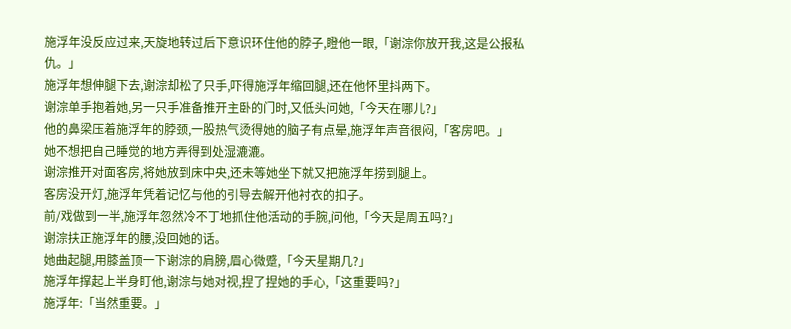施浮年没反应过来,天旋地转过后下意识环住他的脖子,瞪他一眼,「谢淙你放开我,这是公报私仇。」
施浮年想伸腿下去,谢淙却松了只手,吓得施浮年缩回腿,还在他怀里抖两下。
谢淙单手抱着她,另一只手准备推开主卧的门时,又低头问她,「今天在哪儿?」
他的鼻梁压着施浮年的脖颈,一股热气烫得她的脑子有点晕,施浮年声音很闷,「客房吧。」
她不想把自己睡觉的地方弄得到处湿漉漉。
谢淙推开对面客房,将她放到床中央,还未等她坐下就又把施浮年捞到腿上。
客房没开灯,施浮年凭着记忆与他的引导去解开他衬衣的扣子。
前/戏做到一半,施浮年忽然冷不丁地抓住他活动的手腕,问他,「今天是周五吗?」
谢淙扶正施浮年的腰,没回她的话。
她曲起腿,用膝盖顶一下谢淙的肩膀,眉心微蹙,「今天星期几?」
施浮年撑起上半身盯他,谢淙与她对视,捏了捏她的手心,「这重要吗?」
施浮年:「当然重要。」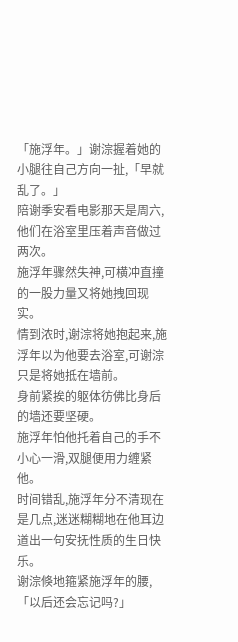「施浮年。」谢淙握着她的小腿往自己方向一扯,「早就乱了。」
陪谢季安看电影那天是周六,他们在浴室里压着声音做过两次。
施浮年骤然失神,可横冲直撞的一股力量又将她拽回现实。
情到浓时,谢淙将她抱起来,施浮年以为他要去浴室,可谢淙只是将她抵在墙前。
身前紧挨的躯体彷佛比身后的墙还要坚硬。
施浮年怕他托着自己的手不小心一滑,双腿便用力缠紧他。
时间错乱,施浮年分不清现在是几点,迷迷糊糊地在他耳边道出一句安抚性质的生日快乐。
谢淙倏地箍紧施浮年的腰,「以后还会忘记吗?」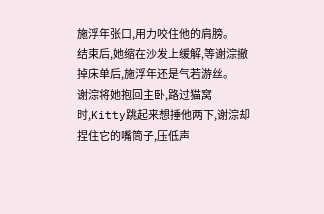施浮年张口,用力咬住他的肩膀。
结束后,她缩在沙发上缓解,等谢淙撤掉床单后,施浮年还是气若游丝。
谢淙将她抱回主卧,路过猫窝时,Kitty跳起来想捶他两下,谢淙却捏住它的嘴筒子,压低声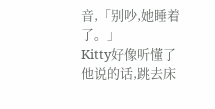音,「别吵,她睡着了。」
Kitty好像听懂了他说的话,跳去床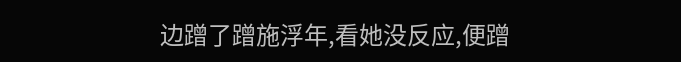边蹭了蹭施浮年,看她没反应,便蹭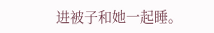进被子和她一起睡。